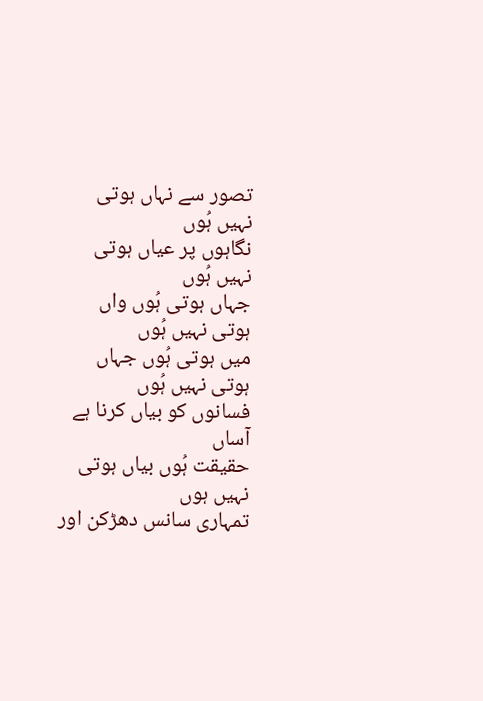تصور سے نہاں ہوتی نہیں ہُوں
نگاہوں پر عیاں ہوتی نہیں ہُوں
جہاں ہوتی ہُوں واں ہوتی نہیں ہُوں
میں ہوتی ہُوں جہاں ہوتی نہیں ہُوں
فسانوں کو بیاں کرنا ہے آساں
حقیقت ہُوں بیاں ہوتی نہیں ہوں
تمہاری سانس دھڑکن اور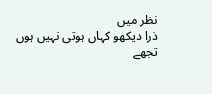نظر میں
ذرا دیکھو کہاں ہوتی نہیں ہوں
تجھے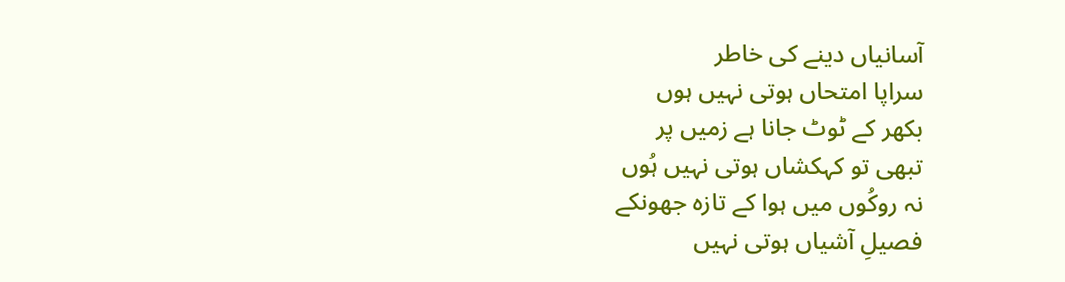آسانیاں دینے کی خاطر
سراپا امتحاں ہوتی نہیں ہوں
بکھر کے ٹوٹ جانا ہے زمیں پر
تبھی تو کہکشاں ہوتی نہیں ہُوں
نہ روکُوں میں ہوا کے تازہ جھونکے
فصیلِ آشیاں ہوتی نہیں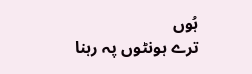ہُوں
ترے ہونٹوں پہ رہنا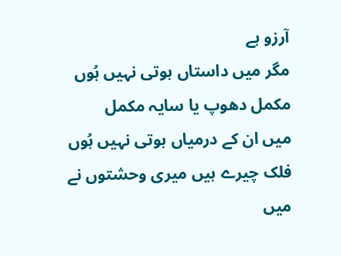آرزو ہے
مگر میں داستاں ہوتی نہیں ہُوں
مکمل دھوپ یا سایہ مکمل
میں ان کے درمیاں ہوتی نہیں ہُوں
فلک چیرے ہیں میری وحشتوں نے
میں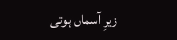زیرِ آسماں ہوتی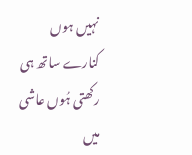نہیں ہوں
کنارے ساتھ ہی رکھتی ہُوں عاشی
میں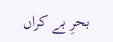بحرِ بے کراں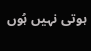ہوتی نہیں ہُوں